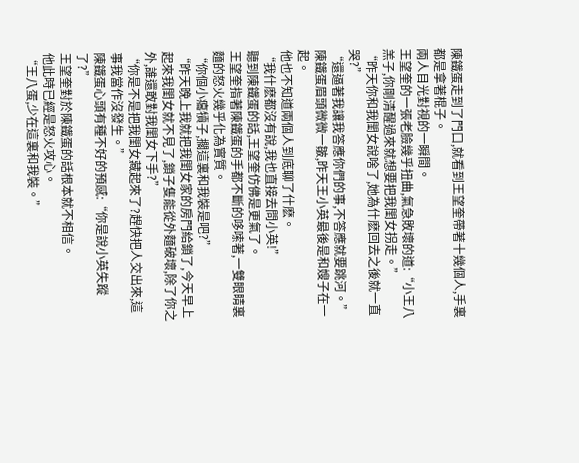陳鐵蛋走到了門口,就看到王望奎帶著十幾個人,手裏都是拿著棍子。
兩人目光對視的一瞬間。
王望奎的一張老臉幾乎扭曲,氣急敗壞的道:“小王八羔子,你剛清醒過來就想要把我閨女拐走。”
“昨天你和我閨女說啥了,她為什麽回去之後就一直哭?”
“還逼著我讓我答應你們的事,不答應就要跳河。”
陳鐵蛋眉頭微微一皺,昨天王小英最後是和嫂子在一起。
他也不知道兩個人到底聊了什麽。
“我什麽都沒有說,我也直接去問小英!”
聽到陳鐵蛋的話,王望奎仿佛是更氣了。
王望奎指著陳鐵蛋的手都不斷的哆嗦著,一雙眼睛裏麵的怒火幾乎化為實質。
“你個小癟犢子,擱這裏和我裝是吧?”
“昨天晚上我就把我閨女家的房門給鎖了,今天早上起來我閨女就不見了,鎖子隻能從外麵破壞,除了你之外,誰還敢對我閨女下手?”
“你是不是把我閨女藏起來了?趕快把人交出來,這事我當作沒發生。”
陳鐵蛋心頭有種不好的預感:“你是說小英失蹤了?”
王望奎對於陳鐵蛋的話根本就不相信。
他此時已經是怒火攻心。
“王八蛋,少在這裏和我裝。”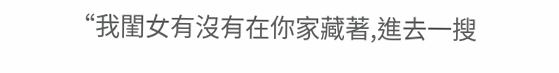“我閨女有沒有在你家藏著,進去一搜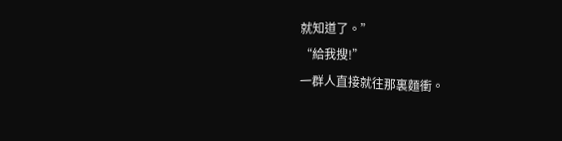就知道了。”
“給我搜!”
一群人直接就往那裏麵衝。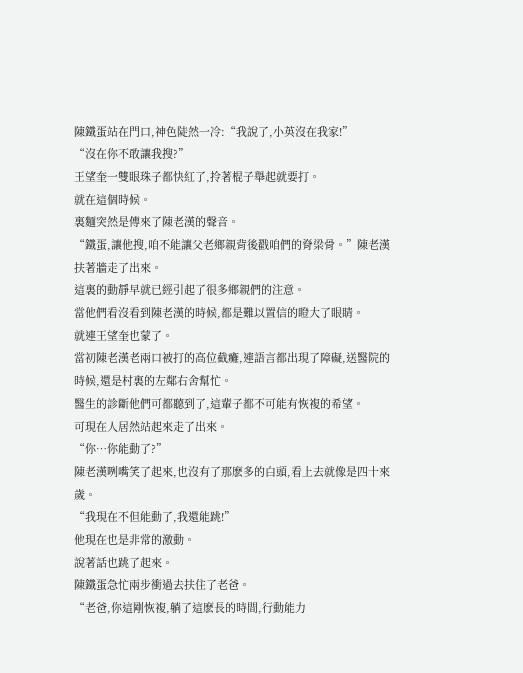陳鐵蛋站在門口,神色陡然一冷:“我說了,小英沒在我家!”
“沒在你不敢讓我搜?”
王望奎一雙眼珠子都快紅了,拎著棍子舉起就要打。
就在這個時候。
裏麵突然是傳來了陳老漢的聲音。
“鐵蛋,讓他搜,咱不能讓父老鄉親背後戳咱們的脊梁骨。”陳老漢扶著牆走了出來。
這裏的動靜早就已經引起了很多鄉親們的注意。
當他們看沒看到陳老漢的時候,都是難以置信的瞪大了眼睛。
就連王望奎也蒙了。
當初陳老漢老兩口被打的高位截癱,連語言都出現了障礙,送醫院的時候,還是村裏的左鄰右舍幫忙。
醫生的診斷他們可都聽到了,這輩子都不可能有恢複的希望。
可現在人居然站起來走了出來。
“你…你能動了?”
陳老漢咧嘴笑了起來,也沒有了那麽多的白頭,看上去就像是四十來歲。
“我現在不但能動了,我還能跳!”
他現在也是非常的激動。
說著話也跳了起來。
陳鐵蛋急忙兩步衝過去扶住了老爸。
“老爸,你這剛恢複,躺了這麽長的時間,行動能力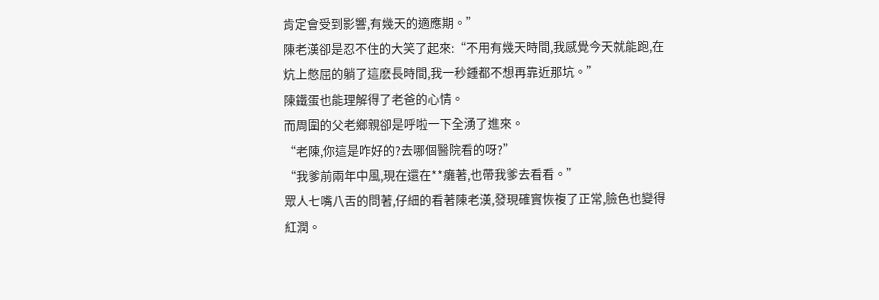肯定會受到影響,有幾天的適應期。”
陳老漢卻是忍不住的大笑了起來:“不用有幾天時間,我感覺今天就能跑,在炕上憋屈的躺了這麽長時間,我一秒鍾都不想再靠近那坑。”
陳鐵蛋也能理解得了老爸的心情。
而周圍的父老鄉親卻是呼啦一下全湧了進來。
“老陳,你這是咋好的?去哪個醫院看的呀?”
“我爹前兩年中風,現在還在**癱著,也帶我爹去看看。”
眾人七嘴八舌的問著,仔細的看著陳老漢,發現確實恢複了正常,臉色也變得紅潤。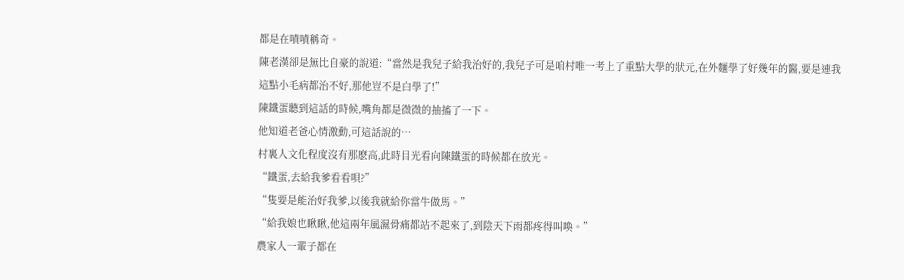都是在嘖嘖稱奇。
陳老漢卻是無比自豪的說道:“當然是我兒子給我治好的,我兒子可是咱村唯一考上了重點大學的狀元,在外麵學了好幾年的醫,要是連我這點小毛病都治不好,那他豈不是白學了!”
陳鐵蛋聽到這話的時候,嘴角都是微微的抽搐了一下。
他知道老爸心情激動,可這話說的…
村裏人文化程度沒有那麽高,此時目光看向陳鐵蛋的時候都在放光。
“鐵蛋,去給我爹看看唄?”
“隻要是能治好我爹,以後我就給你當牛做馬。”
“給我娘也瞅瞅,他這兩年風濕骨痛都站不起來了,到陰天下雨都疼得叫喚。”
農家人一輩子都在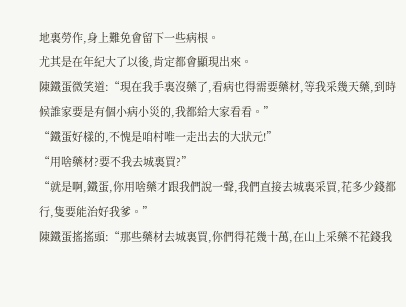地裏勞作,身上難免會留下一些病根。
尤其是在年紀大了以後,肯定都會顯現出來。
陳鐵蛋微笑道:“現在我手裏沒藥了,看病也得需要藥材,等我采幾天藥,到時候誰家要是有個小病小災的,我都給大家看看。”
“鐵蛋好樣的,不愧是咱村唯一走出去的大狀元!”
“用啥藥材?要不我去城裏買?”
“就是啊,鐵蛋,你用啥藥才跟我們說一聲,我們直接去城裏采買,花多少錢都行,隻要能治好我爹。”
陳鐵蛋搖搖頭:“那些藥材去城裏買,你們得花幾十萬,在山上采藥不花錢我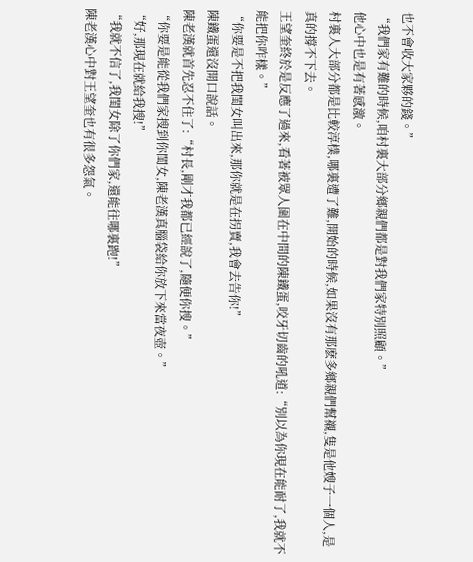也不會收大家夥的錢。”
“我們家有難的時候,咱村裏大部分鄉親們都是對我們家特別照顧。”
他心中也是有著感激。
村裏人大部分都是比較淳樸,哪裏遭了難,開始的時候,如果沒有那麽多鄉親們幫襯,隻是他嫂子一個人,是真的撐不下去。
王望奎終於是反應了過來,看著被眾人圍在中間的陳鐵蛋,咬牙切齒的吼道:“別以為你現在能耐了,我就不能把你咋樣。”
“你要是不把我閨女叫出來,那你就是在拐賣,我會去告你!”
陳鐵蛋還沒開口說話。
陳老漢就首先忍不住了:“村長,剛才我都已經說了,隨便你搜。”
“你要是能從我們家搜到你閨女,陳老漢真腦袋給你放下來當夜壺。”
“好,那現在就給我搜!”
“我就不信了,我閨女除了你們家,還能往哪裏跑!”
陳老漢心中對王望奎也有很多怨氣。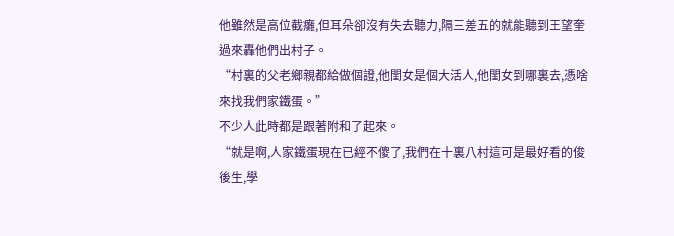他雖然是高位截癱,但耳朵卻沒有失去聽力,隔三差五的就能聽到王望奎過來轟他們出村子。
“村裏的父老鄉親都給做個證,他閨女是個大活人,他閨女到哪裏去,憑啥來找我們家鐵蛋。”
不少人此時都是跟著附和了起來。
“就是啊,人家鐵蛋現在已經不傻了,我們在十裏八村這可是最好看的俊後生,學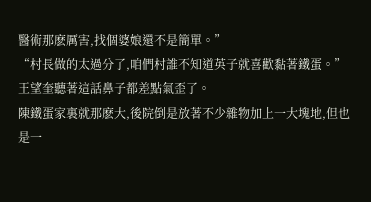醫術那麽厲害,找個婆娘還不是簡單。”
“村長做的太過分了,咱們村誰不知道英子就喜歡黏著鐵蛋。”
王望奎聽著這話鼻子都差點氣歪了。
陳鐵蛋家裏就那麽大,後院倒是放著不少雜物加上一大塊地,但也是一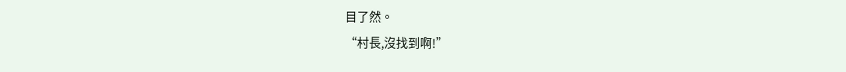目了然。
“村長,沒找到啊!”